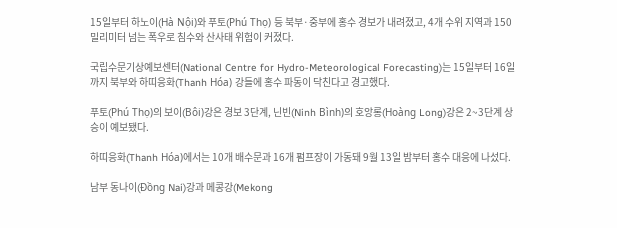15일부터 하노이(Hà Nội)와 푸토(Phú Thọ) 등 북부·중부에 홍수 경보가 내려졌고, 4개 수위 지역과 150밀리미터 넘는 폭우로 침수와 산사태 위험이 커졌다.

국립수문기상예보센터(National Centre for Hydro-Meteorological Forecasting)는 15일부터 16일까지 북부와 하띠응화(Thanh Hóa) 강들에 홍수 파동이 닥친다고 경고했다.

푸토(Phú Thọ)의 보이(Bôi)강은 경보 3단계, 닌빈(Ninh Bình)의 호앙롱(Hoàng Long)강은 2~3단계 상승이 예보됐다.

하띠응화(Thanh Hóa)에서는 10개 배수문과 16개 펌프장이 가동돼 9월 13일 밤부터 홍수 대응에 나섰다.

남부 동나이(Đồng Nai)강과 메콩강(Mekong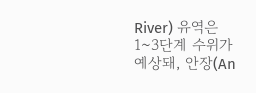River) 유역은 1~3단계 수위가 예상돼, 안장(An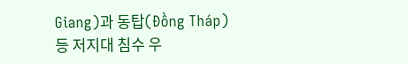Giang)과 동탑(Đồng Tháp) 등 저지대 침수 우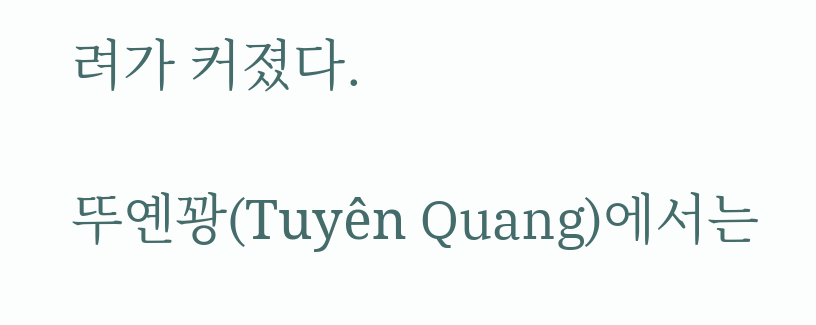려가 커졌다.

뚜옌꽝(Tuyên Quang)에서는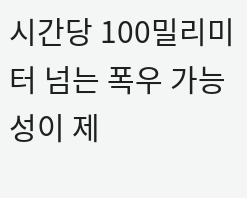시간당 100밀리미터 넘는 폭우 가능성이 제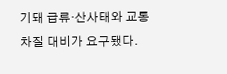기돼 급류·산사태와 교통 차질 대비가 요구됐다.